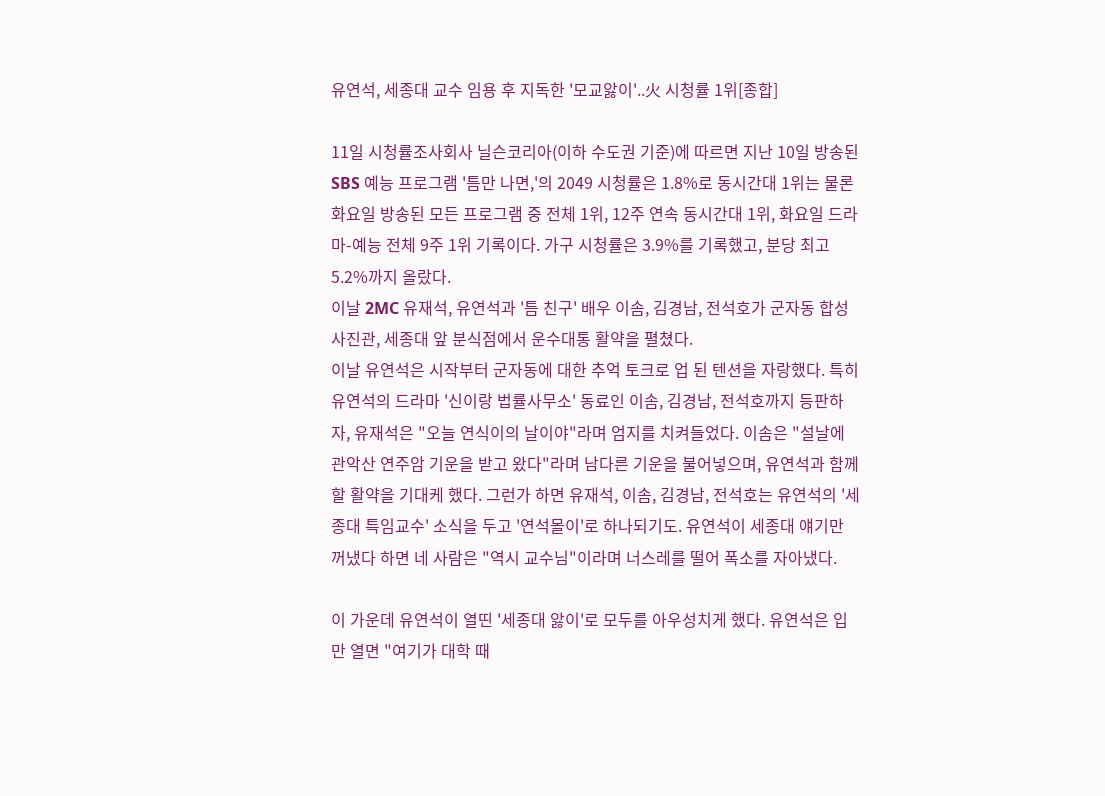유연석, 세종대 교수 임용 후 지독한 '모교앓이'..火 시청률 1위[종합]

11일 시청률조사회사 닐슨코리아(이하 수도권 기준)에 따르면 지난 10일 방송된 SBS 예능 프로그램 '틈만 나면,'의 2049 시청률은 1.8%로 동시간대 1위는 물론 화요일 방송된 모든 프로그램 중 전체 1위, 12주 연속 동시간대 1위, 화요일 드라마-예능 전체 9주 1위 기록이다. 가구 시청률은 3.9%를 기록했고, 분당 최고 5.2%까지 올랐다.
이날 2MC 유재석, 유연석과 '틈 친구' 배우 이솜, 김경남, 전석호가 군자동 합성 사진관, 세종대 앞 분식점에서 운수대통 활약을 펼쳤다.
이날 유연석은 시작부터 군자동에 대한 추억 토크로 업 된 텐션을 자랑했다. 특히 유연석의 드라마 '신이랑 법률사무소' 동료인 이솜, 김경남, 전석호까지 등판하자, 유재석은 "오늘 연식이의 날이야"라며 엄지를 치켜들었다. 이솜은 "설날에 관악산 연주암 기운을 받고 왔다"라며 남다른 기운을 불어넣으며, 유연석과 함께할 활약을 기대케 했다. 그런가 하면 유재석, 이솜, 김경남, 전석호는 유연석의 '세종대 특임교수' 소식을 두고 '연석몰이'로 하나되기도. 유연석이 세종대 얘기만 꺼냈다 하면 네 사람은 "역시 교수님"이라며 너스레를 떨어 폭소를 자아냈다.

이 가운데 유연석이 열띤 '세종대 앓이'로 모두를 아우성치게 했다. 유연석은 입만 열면 "여기가 대학 때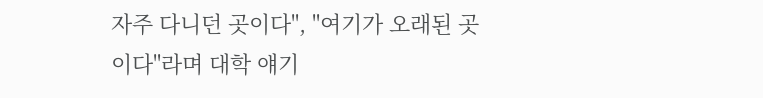자주 다니던 곳이다", "여기가 오래된 곳이다"라며 대학 얘기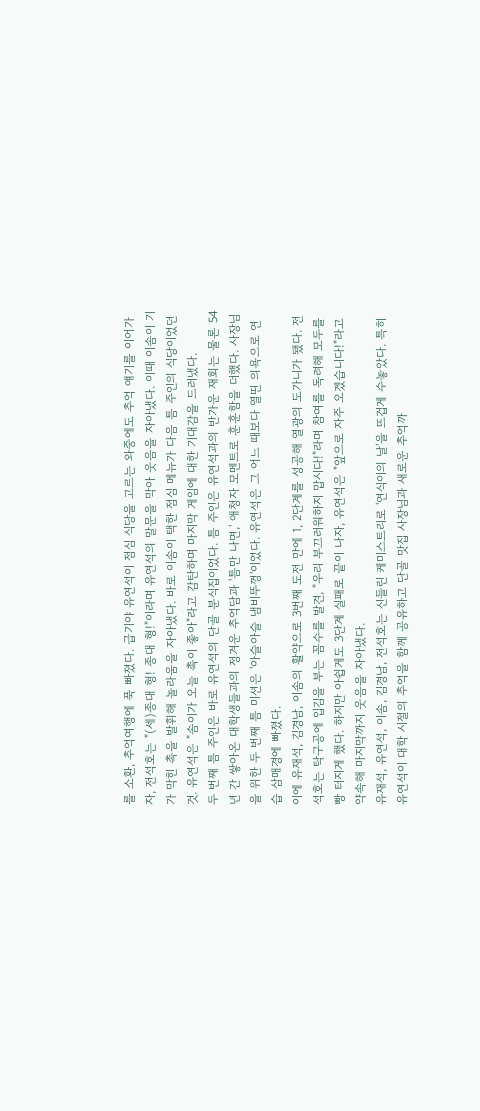를 소환, 추억여행에 푹 빠졌다. 급기야 유연석이 점심 식당을 고르는 와중에도 추억 얘기를 이어가자, 전석호는 "(세)종대 형! 종대 형!"이라며 유연석의 말문을 막아 웃음을 자아냈다. 이때 이솜이 기가 막힌 촉을 발휘해 놀라움을 자아냈다. 바로 이솜이 택한 점심 메뉴가 다음 틈 주인의 식당이었던 것. 유연석은 "솜이가 오늘 촉이 좋아"라고 감탄하며 마지막 게임에 대한 기대감을 드러냈다.
두 번째 틈 주인은 바로 유연석의 단골 분식집이었다. 틈 주인은 유연석과의 반가운 재회는 물론 54년 간 쌓아온 대학생들과의 정겨운 추억담과 '틈만 나면,' 애청자 모멘트로 훈훈함을 더했다. 사장님을 위한 두 번째 틈 미션은 '아슬아슬 냄비뚜껑'이었다. 유연석은 그 어느 때보다 열띤 의욕으로 연습 삼매경에 빠졌다.
이에 유재석, 김경남, 이솜의 활약으로 3번째 도전 만에 1, 2단계를 성공해 열광의 도가니가 됐다. 전석호는 탁구공에 입김을 부는 꼼수를 발견, "우리 부끄러워하지 맙시다!"라며 참여를 독려해 모두를 빵 터지게 했다. 하지만 아쉽게도 3단계 실패로 끝이 나자, 유연석은 "앞으로 자주 오겠습니다!"라고 약속해 마지막까지 웃음을 자아냈다.
유재석, 유연석, 이솜, 김경남, 전석호는 신들린 케미스트리로 '연식이의 날'을 뜨겁게 수놓았다. 특히 유연석이 대학 시절의 추억을 함께 공유하고 단골 맛집 사장님과 새로운 추억까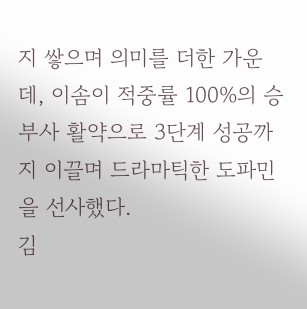지 쌓으며 의미를 더한 가운데, 이솜이 적중률 100%의 승부사 활약으로 3단계 성공까지 이끌며 드라마틱한 도파민을 선사했다.
김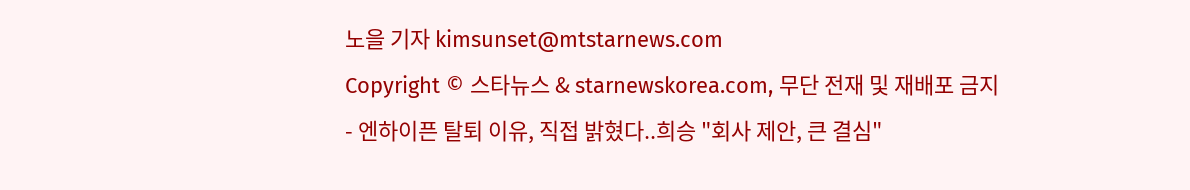노을 기자 kimsunset@mtstarnews.com
Copyright © 스타뉴스 & starnewskorea.com, 무단 전재 및 재배포 금지
- 엔하이픈 탈퇴 이유, 직접 밝혔다..희승 "회사 제안, 큰 결심"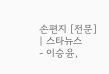손편지 [전문] | 스타뉴스
- 이승윤,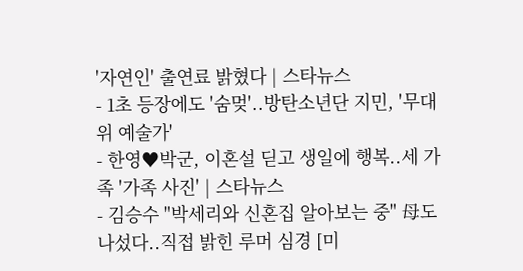'자연인' 출연료 밝혔다 | 스타뉴스
- 1초 등장에도 '숨멎'..방탄소년단 지민, '무대 위 예술가'
- 한영♥박군, 이혼설 딛고 생일에 행복..세 가족 '가족 사진' | 스타뉴스
- 김승수 "박세리와 신혼집 알아보는 중" 母도 나섰다..직접 밝힌 루머 심경 [미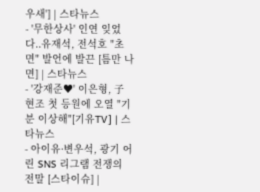우새'] | 스타뉴스
- '무한상사' 인연 잊었다..유재석, 전석호 "초면" 발언에 발끈 [틈만 나면] | 스타뉴스
- '강재준♥' 이은형, 子 현조 첫 등원에 오열 "기분 이상해"[기유TV] | 스타뉴스
- 아이유·변우석, 광기 어린 SNS 리그램 전쟁의 전말 [스타이슈] |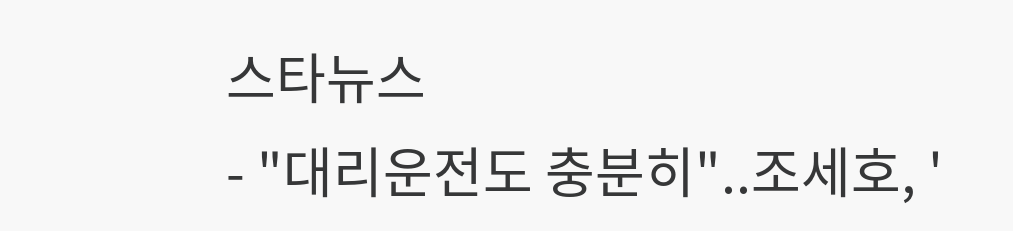스타뉴스
- "대리운전도 충분히"..조세호, '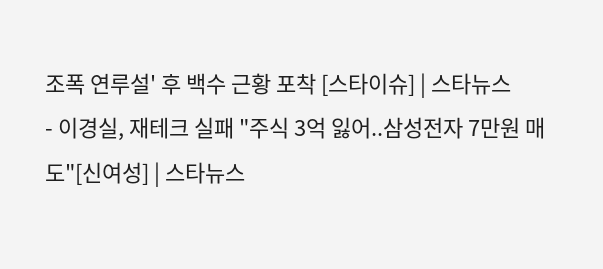조폭 연루설' 후 백수 근황 포착 [스타이슈] | 스타뉴스
- 이경실, 재테크 실패 "주식 3억 잃어..삼성전자 7만원 매도"[신여성] | 스타뉴스